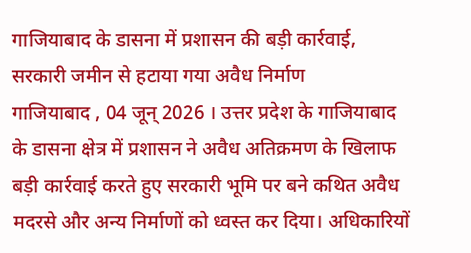गाजियाबाद के डासना में प्रशासन की बड़ी कार्रवाई, सरकारी जमीन से हटाया गया अवैध निर्माण
गाजियाबाद , 04 जून् 2026 । उत्तर प्रदेश के गाजियाबाद के डासना क्षेत्र में प्रशासन ने अवैध अतिक्रमण के खिलाफ बड़ी कार्रवाई करते हुए सरकारी भूमि पर बने कथित अवैध मदरसे और अन्य निर्माणों को ध्वस्त कर दिया। अधिकारियों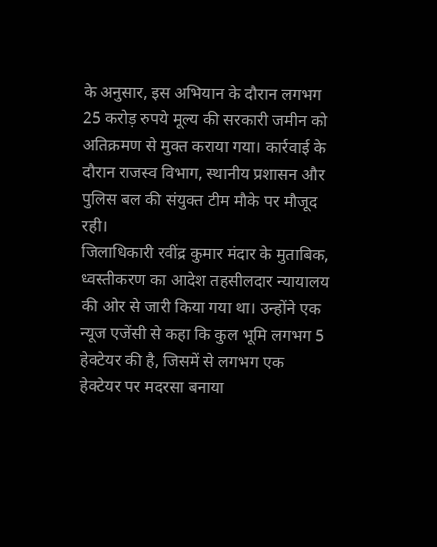के अनुसार, इस अभियान के दौरान लगभग 25 करोड़ रुपये मूल्य की सरकारी जमीन को अतिक्रमण से मुक्त कराया गया। कार्रवाई के दौरान राजस्व विभाग, स्थानीय प्रशासन और पुलिस बल की संयुक्त टीम मौके पर मौजूद रही।
जिलाधिकारी रवींद्र कुमार मंदार के मुताबिक, ध्वस्तीकरण का आदेश तहसीलदार न्यायालय की ओर से जारी किया गया था। उन्होंने एक न्यूज एजेंसी से कहा कि कुल भूमि लगभग 5 हेक्टेयर की है, जिसमें से लगभग एक हेक्टेयर पर मदरसा बनाया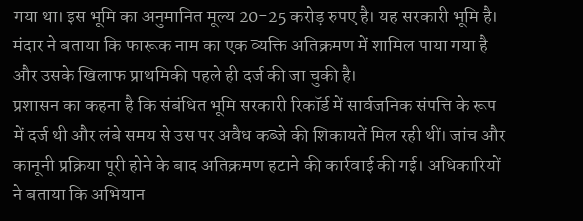गया था। इस भूमि का अनुमानित मूल्य 20-25 करोड़ रुपए है। यह सरकारी भूमि है। मंदार ने बताया कि फारूक नाम का एक व्यक्ति अतिक्रमण में शामिल पाया गया है और उसके खिलाफ प्राथमिकी पहले ही दर्ज की जा चुकी है।
प्रशासन का कहना है कि संबंधित भूमि सरकारी रिकॉर्ड में सार्वजनिक संपत्ति के रूप में दर्ज थी और लंबे समय से उस पर अवैध कब्जे की शिकायतें मिल रही थीं। जांच और कानूनी प्रक्रिया पूरी होने के बाद अतिक्रमण हटाने की कार्रवाई की गई। अधिकारियों ने बताया कि अभियान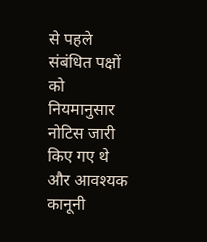से पहले संबंधित पक्षों को नियमानुसार नोटिस जारी किए गए थे और आवश्यक कानूनी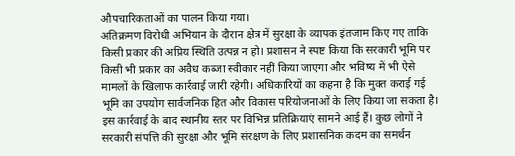औपचारिकताओं का पालन किया गया।
अतिक्रमण विरोधी अभियान के दौरान क्षेत्र में सुरक्षा के व्यापक इंतजाम किए गए ताकि किसी प्रकार की अप्रिय स्थिति उत्पन्न न हो। प्रशासन ने स्पष्ट किया कि सरकारी भूमि पर किसी भी प्रकार का अवैध कब्जा स्वीकार नहीं किया जाएगा और भविष्य में भी ऐसे मामलों के खिलाफ कार्रवाई जारी रहेगी। अधिकारियों का कहना है कि मुक्त कराई गई भूमि का उपयोग सार्वजनिक हित और विकास परियोजनाओं के लिए किया जा सकता है।
इस कार्रवाई के बाद स्थानीय स्तर पर विभिन्न प्रतिक्रियाएं सामने आई हैं। कुछ लोगों ने सरकारी संपत्ति की सुरक्षा और भूमि संरक्षण के लिए प्रशासनिक कदम का समर्थन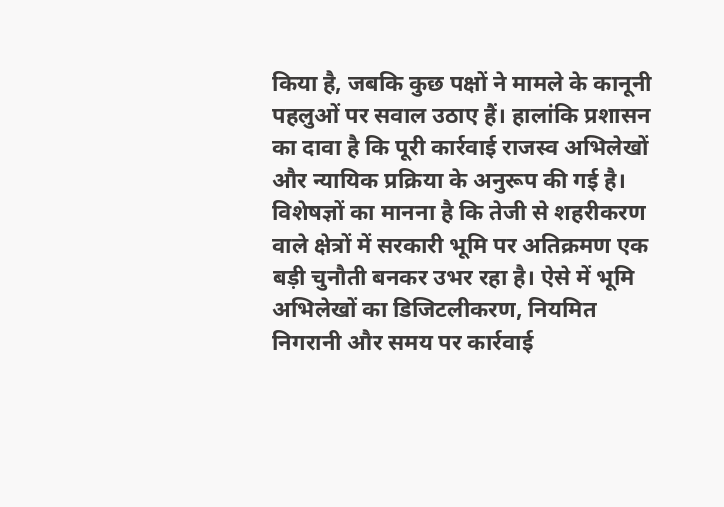किया है, जबकि कुछ पक्षों ने मामले के कानूनी पहलुओं पर सवाल उठाए हैं। हालांकि प्रशासन का दावा है कि पूरी कार्रवाई राजस्व अभिलेखों और न्यायिक प्रक्रिया के अनुरूप की गई है।
विशेषज्ञों का मानना है कि तेजी से शहरीकरण वाले क्षेत्रों में सरकारी भूमि पर अतिक्रमण एक बड़ी चुनौती बनकर उभर रहा है। ऐसे में भूमि अभिलेखों का डिजिटलीकरण, नियमित निगरानी और समय पर कार्रवाई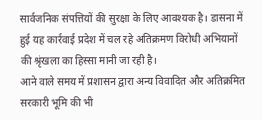सार्वजनिक संपत्तियों की सुरक्षा के लिए आवश्यक है। डासना में हुई यह कार्रवाई प्रदेश में चल रहे अतिक्रमण विरोधी अभियानों की श्रृंखला का हिस्सा मानी जा रही है।
आने वाले समय में प्रशासन द्वारा अन्य विवादित और अतिक्रमित सरकारी भूमि की भी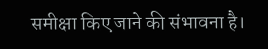समीक्षा किए जाने की संभावना है।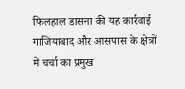फिलहाल डासना की यह कार्रवाई गाजियाबाद और आसपास के क्षेत्रों में चर्चा का प्रमुख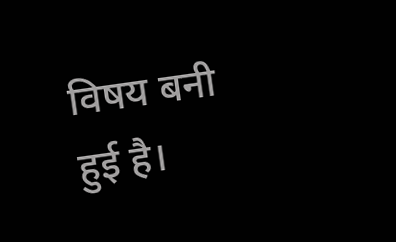विषय बनी हुई है।